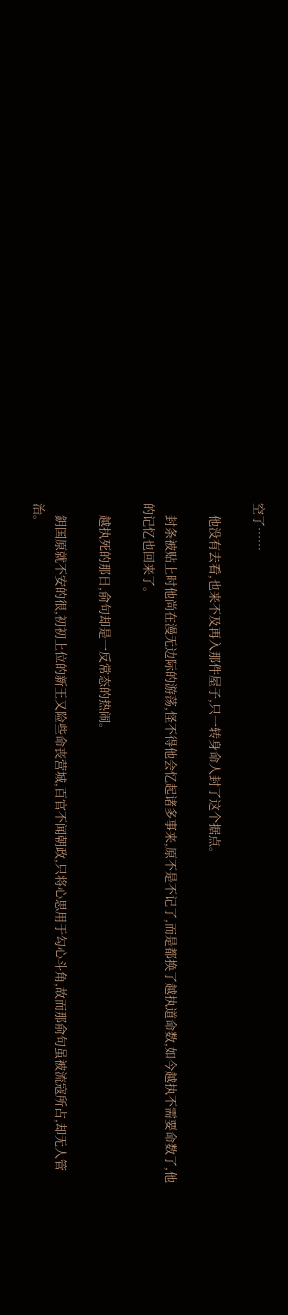空了……

    他没有去看,也来不及再入那件屋子,只一转身命人封了这个据点。

    封条被贴上时他尚在漫无边际的游荡,怪不得他会忆起诸多事来,原不是不记了,而是都换了越执道命数,如今越执不需要命数了,他的记忆也回来了。

    越执死的那日,俞句却是一反常态的热闹。

    鈅国原就不安的很,初初上位的新王又险些命丧营城,百官不闻朝政,只将心思用于勾心斗角,故而那俞句虽被流寇所占,却无人管治。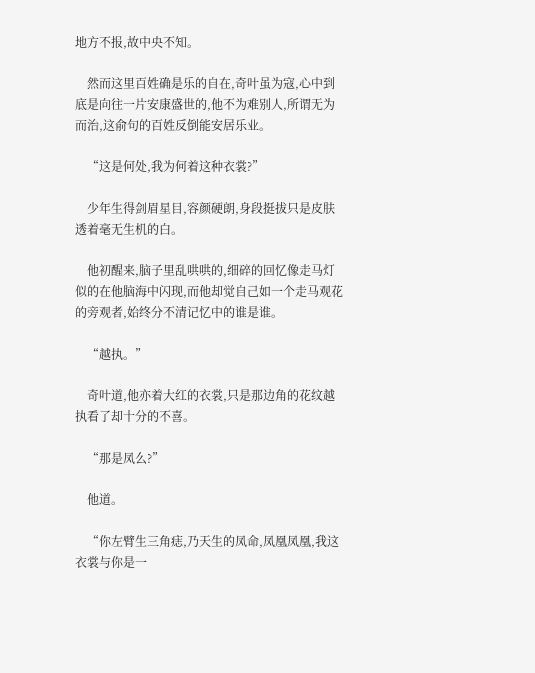地方不报,故中央不知。

    然而这里百姓确是乐的自在,奇叶虽为寇,心中到底是向往一片安康盛世的,他不为难别人,所谓无为而治,这俞句的百姓反倒能安居乐业。

    “这是何处,我为何着这种衣裳?”

    少年生得剑眉星目,容颜硬朗,身段挺拔只是皮肤透着毫无生机的白。

    他初醒来,脑子里乱哄哄的,细碎的回忆像走马灯似的在他脑海中闪现,而他却觉自己如一个走马观花的旁观者,始终分不清记忆中的谁是谁。

    “越执。”

    奇叶道,他亦着大红的衣裳,只是那边角的花纹越执看了却十分的不喜。

    “那是凤么?”

    他道。

    “你左臂生三角痣,乃天生的凤命,凤凰凤凰,我这衣裳与你是一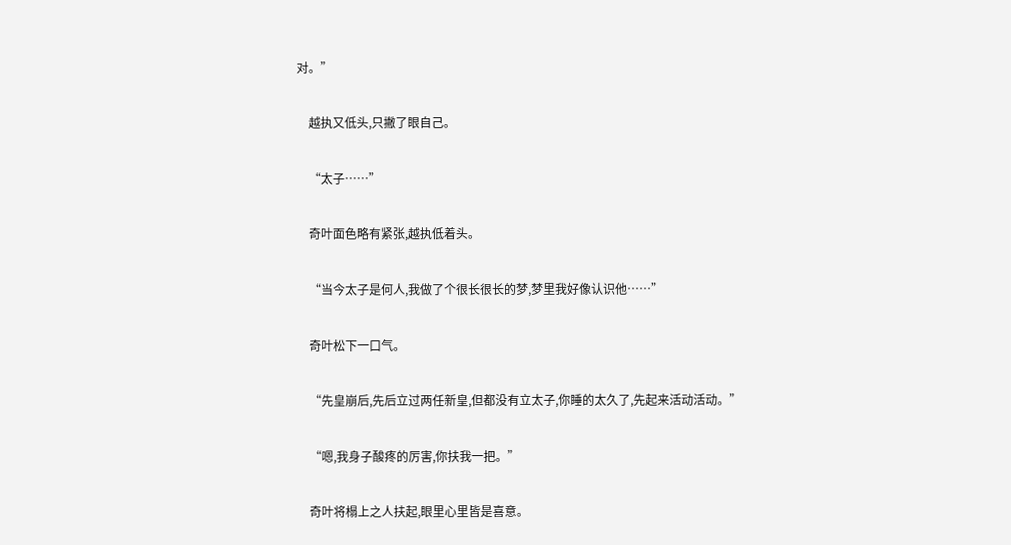对。”

    越执又低头,只撇了眼自己。

    “太子……”

    奇叶面色略有紧张,越执低着头。

    “当今太子是何人,我做了个很长很长的梦,梦里我好像认识他……”

    奇叶松下一口气。

    “先皇崩后,先后立过两任新皇,但都没有立太子,你睡的太久了,先起来活动活动。”

    “嗯,我身子酸疼的厉害,你扶我一把。”

    奇叶将榻上之人扶起,眼里心里皆是喜意。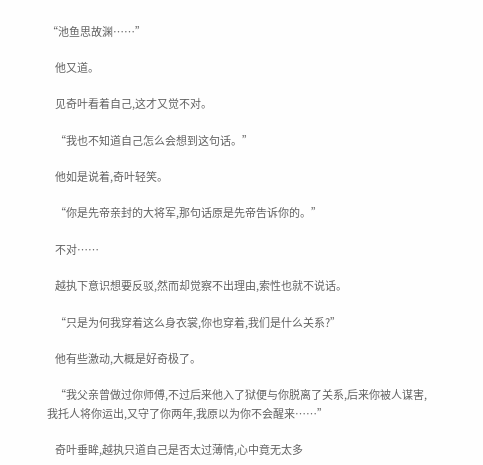“池鱼思故渊……”

    他又道。

    见奇叶看着自己,这才又觉不对。

    “我也不知道自己怎么会想到这句话。”

    他如是说着,奇叶轻笑。

    “你是先帝亲封的大将军,那句话原是先帝告诉你的。”

    不对……

    越执下意识想要反驳,然而却觉察不出理由,索性也就不说话。

    “只是为何我穿着这么身衣裳,你也穿着,我们是什么关系?”

    他有些激动,大概是好奇极了。

    “我父亲曾做过你师傅,不过后来他入了狱便与你脱离了关系,后来你被人谋害,我托人将你运出,又守了你两年,我原以为你不会醒来……”

    奇叶垂眸,越执只道自己是否太过薄情,心中竟无太多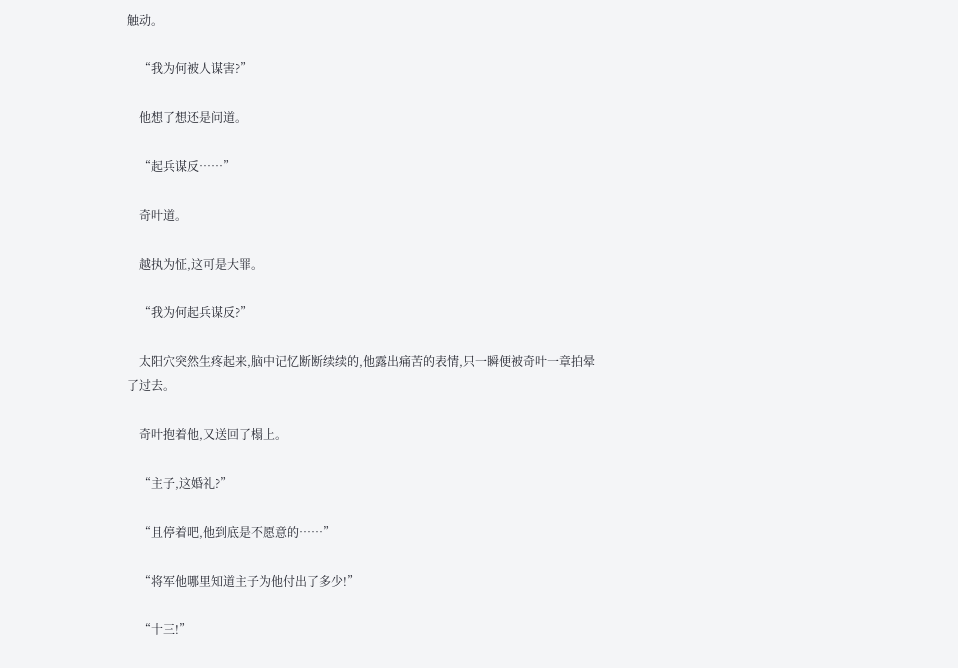触动。

    “我为何被人谋害?”

    他想了想还是问道。

    “起兵谋反……”

    奇叶道。

    越执为怔,这可是大罪。

    “我为何起兵谋反?”

    太阳穴突然生疼起来,脑中记忆断断续续的,他露出痛苦的表情,只一瞬便被奇叶一章拍晕了过去。

    奇叶抱着他,又送回了榻上。

    “主子,这婚礼?”

    “且停着吧,他到底是不愿意的……”

    “将军他哪里知道主子为他付出了多少!”

    “十三!”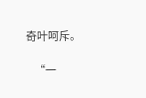奇叶呵斥。

    “一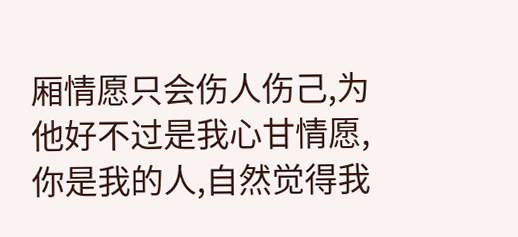厢情愿只会伤人伤己,为他好不过是我心甘情愿,你是我的人,自然觉得我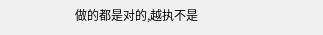做的都是对的,越执不是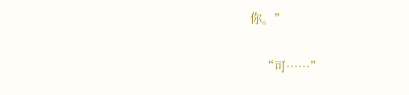你。”

    “可……”